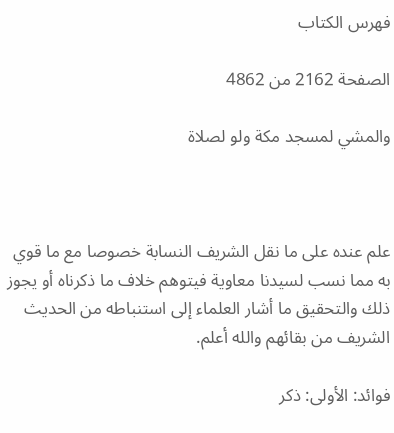فهرس الكتاب

الصفحة 2162 من 4862

والمشي لمسجد مكة ولو لصلاة



علم عنده على ما نقل الشريف النسابة خصوصا مع ما قوي به مما نسب لسيدنا معاوية فيتوهم خلاف ما ذكرناه أو يجوز ذلك والتحقيق ما أشار العلماء إلى استنباطه من الحديث الشريف من بقائهم والله أعلم.

فوائد: الأولى: ذكر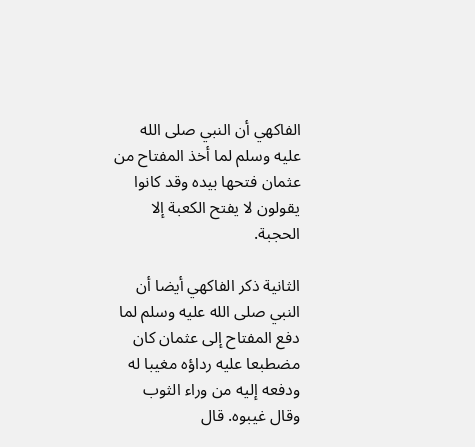الفاكهي أن النبي صلى الله عليه وسلم لما أخذ المفتاح من عثمان فتحها بيده وقد كانوا يقولون لا يفتح الكعبة إلا الحجبة.

الثانية ذكر الفاكهي أيضا أن النبي صلى الله عليه وسلم لما دفع المفتاح إلى عثمان كان مضطبعا عليه رداؤه مغيبا له ودفعه إليه من وراء الثوب وقال غيبوه. قال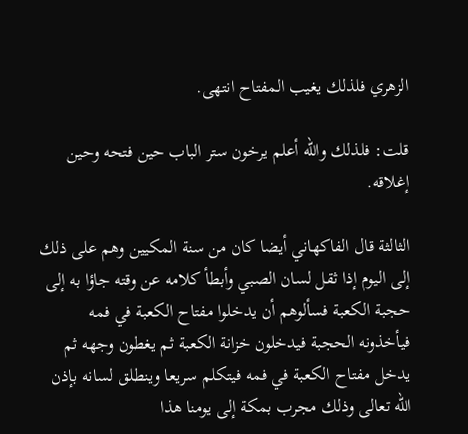الزهري فلذلك يغيب المفتاح انتهى.

قلت: فلذلك والله أعلم يرخون ستر الباب حين فتحه وحين إغلاقه.

الثالثة قال الفاكهاني أيضا كان من سنة المكيين وهم على ذلك إلى اليوم إذا ثقل لسان الصبي وأبطأ كلامه عن وقته جاؤا به إلى حجبة الكعبة فسألوهم أن يدخلوا مفتاح الكعبة في فمه فيأخذونه الحجبة فيدخلون خزانة الكعبة ثم يغطون وجهه ثم يدخل مفتاح الكعبة في فمه فيتكلم سريعا وينطلق لسانه بإذن الله تعالى وذلك مجرب بمكة إلى يومنا هذا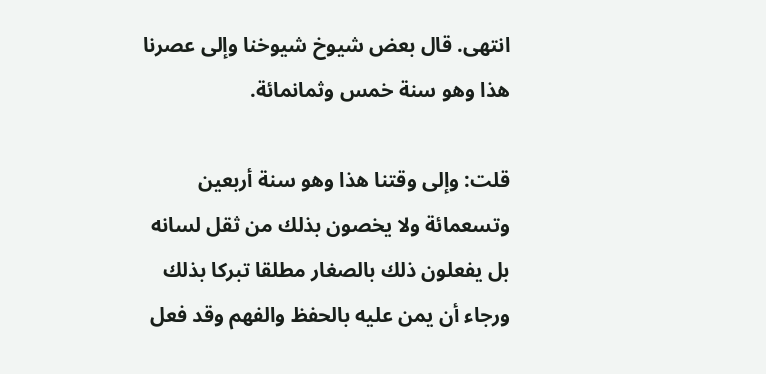انتهى. قال بعض شيوخ شيوخنا وإلى عصرنا هذا وهو سنة خمس وثمانمائة.

قلت: وإلى وقتنا هذا وهو سنة أربعين وتسعمائة ولا يخصون بذلك من ثقل لسانه بل يفعلون ذلك بالصغار مطلقا تبركا بذلك ورجاء أن يمن عليه بالحفظ والفهم وقد فعل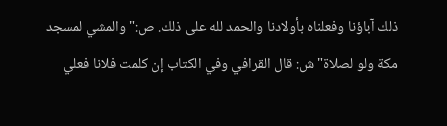ذلك آباؤنا وفعلناه بأولادنا والحمد لله على ذلك. ص:"والمشي لمسجد مكة ولو لصلاة"ش: قال القرافي وفي الكتاب إن كلمت فلانا فعلي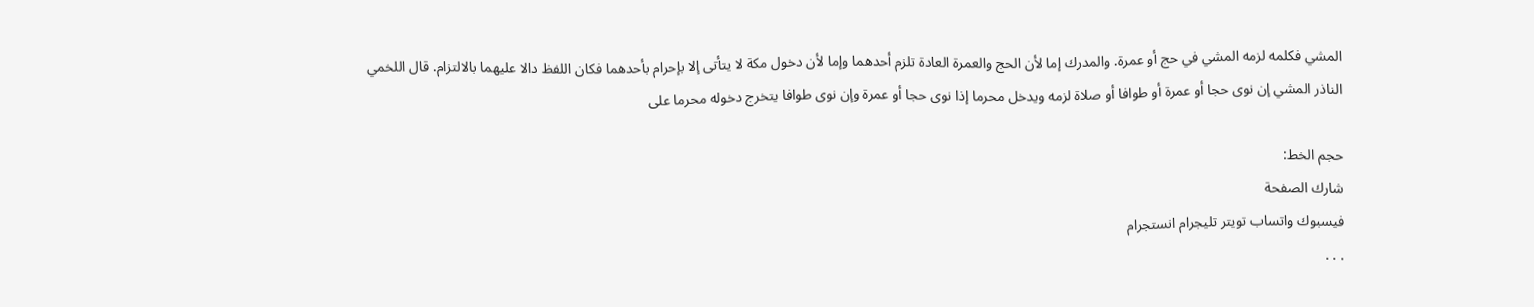المشي فكلمه لزمه المشي في حج أو عمرة. والمدرك إما لأن الحج والعمرة العادة تلزم أحدهما وإما لأن دخول مكة لا يتأتى إلا بإحرام بأحدهما فكان اللفظ دالا عليهما بالالتزام. قال اللخمي الناذر المشي إن نوى حجا أو عمرة أو طوافا أو صلاة لزمه ويدخل محرما إذا نوى حجا أو عمرة وإن نوى طوافا يتخرج دخوله محرما على

حجم الخط:
شارك الصفحة
فيسبوك واتساب تويتر تليجرام انستجرام
. . .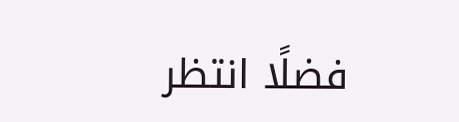فضلًا انتظر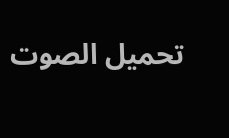تحميل الصوت